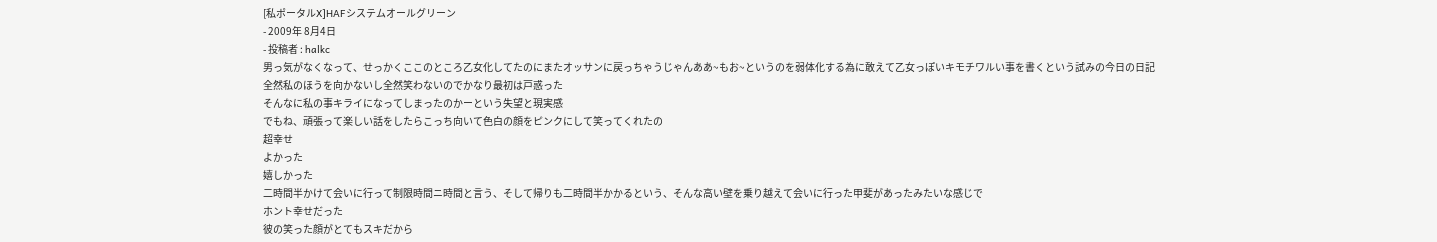[私ポータルX]HAFシステムオールグリーン
- 2009年 8月4日
- 投稿者 : halkc
男っ気がなくなって、せっかくここのところ乙女化してたのにまたオッサンに戻っちゃうじゃんああ~もお~というのを弱体化する為に敢えて乙女っぽいキモチワルい事を書くという試みの今日の日記
全然私のほうを向かないし全然笑わないのでかなり最初は戸惑った
そんなに私の事キライになってしまったのかーという失望と現実感
でもね、頑張って楽しい話をしたらこっち向いて色白の顔をピンクにして笑ってくれたの
超幸せ
よかった
嬉しかった
二時間半かけて会いに行って制限時間ニ時間と言う、そして帰りも二時間半かかるという、そんな高い壁を乗り越えて会いに行った甲斐があったみたいな感じで
ホント幸せだった
彼の笑った顔がとてもスキだから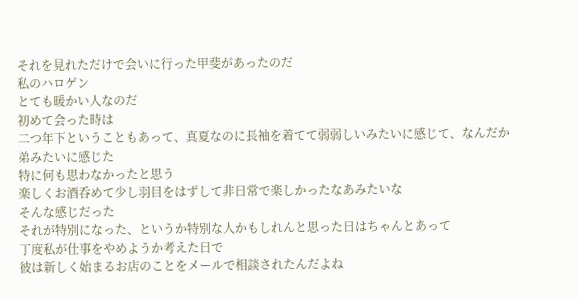それを見れただけで会いに行った甲斐があったのだ
私のハロゲン
とても暖かい人なのだ
初めて会った時は
二つ年下ということもあって、真夏なのに長袖を着てて弱弱しいみたいに感じて、なんだか弟みたいに感じた
特に何も思わなかったと思う
楽しくお酒呑めて少し羽目をはずして非日常で楽しかったなあみたいな
そんな感じだった
それが特別になった、というか特別な人かもしれんと思った日はちゃんとあって
丁度私が仕事をやめようか考えた日で
彼は新しく始まるお店のことをメールで相談されたんだよね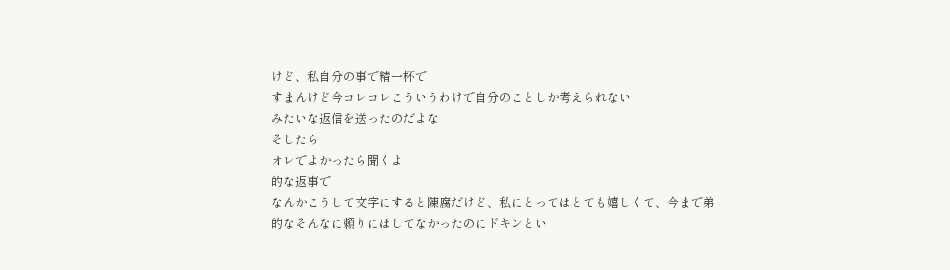けど、私自分の事で精一杯で
すまんけど今コレコレこういうわけで自分のことしか考えられない
みたいな返信を送ったのだよな
そしたら
オレでよかったら聞くよ
的な返事で
なんかこうして文字にすると陳腐だけど、私にとってはとても嬉しくて、今まで弟的なそんなに頼りにはしてなかったのにドキンとい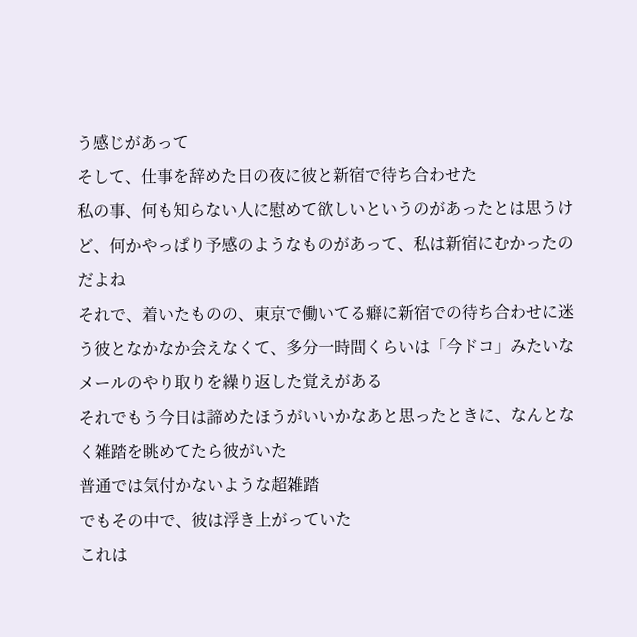う感じがあって
そして、仕事を辞めた日の夜に彼と新宿で待ち合わせた
私の事、何も知らない人に慰めて欲しいというのがあったとは思うけど、何かやっぱり予感のようなものがあって、私は新宿にむかったのだよね
それで、着いたものの、東京で働いてる癖に新宿での待ち合わせに迷う彼となかなか会えなくて、多分一時間くらいは「今ドコ」みたいなメールのやり取りを繰り返した覚えがある
それでもう今日は諦めたほうがいいかなあと思ったときに、なんとなく雑踏を眺めてたら彼がいた
普通では気付かないような超雑踏
でもその中で、彼は浮き上がっていた
これは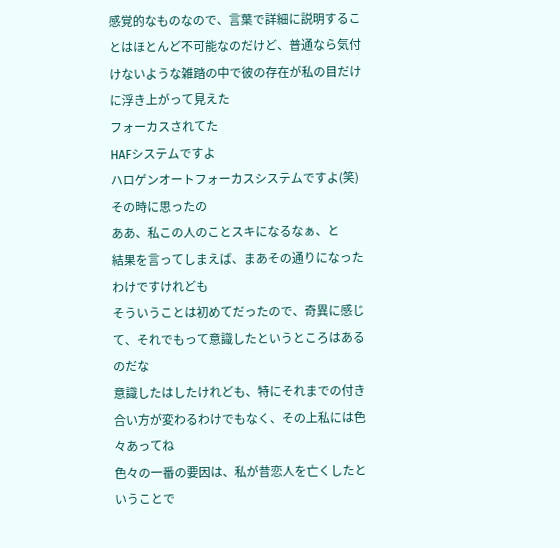感覚的なものなので、言葉で詳細に説明することはほとんど不可能なのだけど、普通なら気付けないような雑踏の中で彼の存在が私の目だけに浮き上がって見えた
フォーカスされてた
HAFシステムですよ
ハロゲンオートフォーカスシステムですよ(笑)
その時に思ったの
ああ、私この人のことスキになるなぁ、と
結果を言ってしまえば、まあその通りになったわけですけれども
そういうことは初めてだったので、奇異に感じて、それでもって意識したというところはあるのだな
意識したはしたけれども、特にそれまでの付き合い方が変わるわけでもなく、その上私には色々あってね
色々の一番の要因は、私が昔恋人を亡くしたということで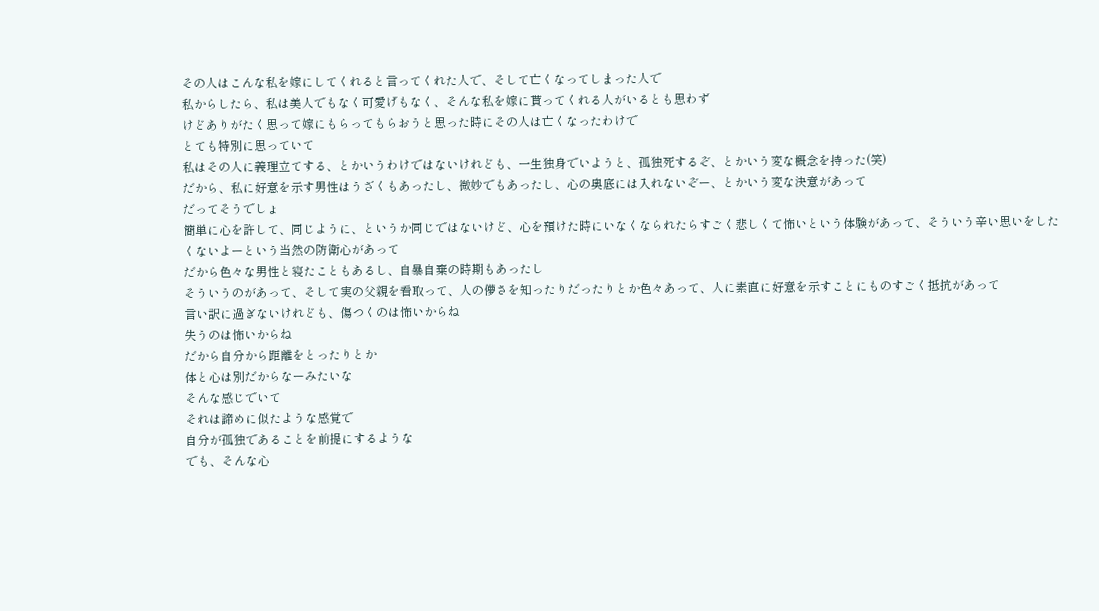その人はこんな私を嫁にしてくれると言ってくれた人で、そして亡くなってしまった人で
私からしたら、私は美人でもなく可愛げもなく、そんな私を嫁に貰ってくれる人がいるとも思わず
けどありがたく思って嫁にもらってもらおうと思った時にその人は亡くなったわけで
とても特別に思っていて
私はその人に義理立てする、とかいうわけではないけれども、一生独身でいようと、孤独死するぞ、とかいう変な概念を持った(笑)
だから、私に好意を示す男性はうざくもあったし、微妙でもあったし、心の奥底には入れないぞー、とかいう変な決意があって
だってそうでしょ
簡単に心を許して、同じように、というか同じではないけど、心を預けた時にいなくなられたらすごく悲しくて怖いという体験があって、そういう辛い思いをしたくないよーという当然の防衛心があって
だから色々な男性と寝たこともあるし、自暴自棄の時期もあったし
そういうのがあって、そして実の父親を看取って、人の儚さを知ったりだったりとか色々あって、人に素直に好意を示すことにものすごく抵抗があって
言い訳に過ぎないけれども、傷つくのは怖いからね
失うのは怖いからね
だから自分から距離をとったりとか
体と心は別だからなーみたいな
そんな感じでいて
それは諦めに似たような感覚で
自分が孤独であることを前提にするような
でも、そんな心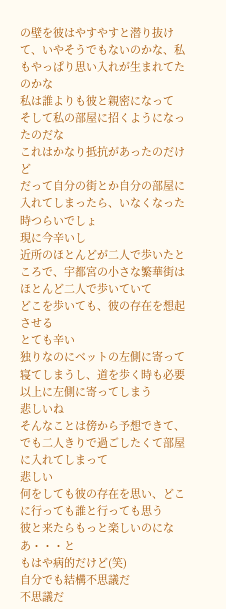の壁を彼はやすやすと潜り抜けて、いやそうでもないのかな、私もやっぱり思い入れが生まれてたのかな
私は誰よりも彼と親密になって
そして私の部屋に招くようになったのだな
これはかなり抵抗があったのだけど
だって自分の街とか自分の部屋に入れてしまったら、いなくなった時つらいでしょ
現に今辛いし
近所のほとんどが二人で歩いたところで、宇都宮の小さな繁華街はほとんど二人で歩いていて
どこを歩いても、彼の存在を想起させる
とても辛い
独りなのにベットの左側に寄って寝てしまうし、道を歩く時も必要以上に左側に寄ってしまう
悲しいね
そんなことは傍から予想できて、でも二人きりで過ごしたくて部屋に入れてしまって
悲しい
何をしても彼の存在を思い、どこに行っても誰と行っても思う
彼と来たらもっと楽しいのになあ・・・と
もはや病的だけど(笑)
自分でも結構不思議だ
不思議だ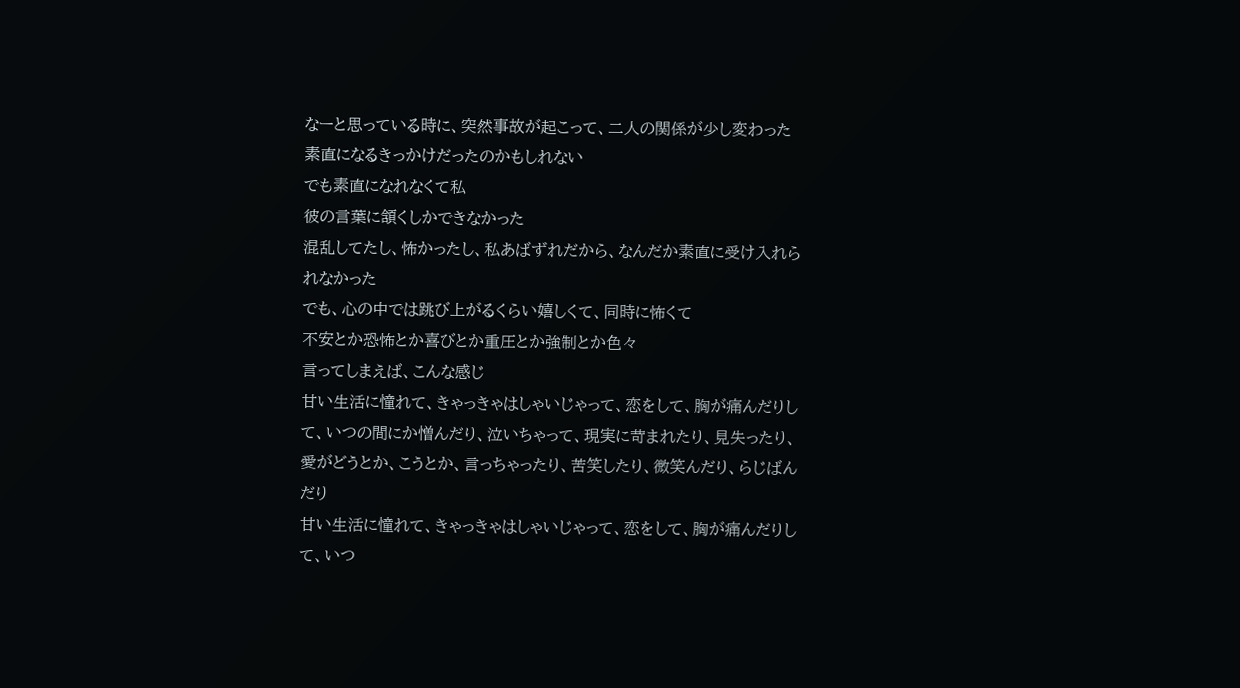なーと思っている時に、突然事故が起こって、二人の関係が少し変わった
素直になるきっかけだったのかもしれない
でも素直になれなくて私
彼の言葉に頷くしかできなかった
混乱してたし、怖かったし、私あばずれだから、なんだか素直に受け入れられなかった
でも、心の中では跳び上がるくらい嬉しくて、同時に怖くて
不安とか恐怖とか喜びとか重圧とか強制とか色々
言ってしまえば、こんな感じ
甘い生活に憧れて、きゃっきゃはしゃいじゃって、恋をして、胸が痛んだりして、いつの間にか憎んだり、泣いちゃって、現実に苛まれたり、見失ったり、愛がどうとか、こうとか、言っちゃったり、苦笑したり、微笑んだり、らじばんだり
甘い生活に憧れて、きゃっきゃはしゃいじゃって、恋をして、胸が痛んだりして、いつ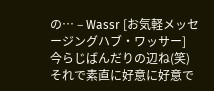の… – Wassr [お気軽メッセージングハブ・ワッサー]
今らじばんだりの辺ね(笑)
それで素直に好意に好意で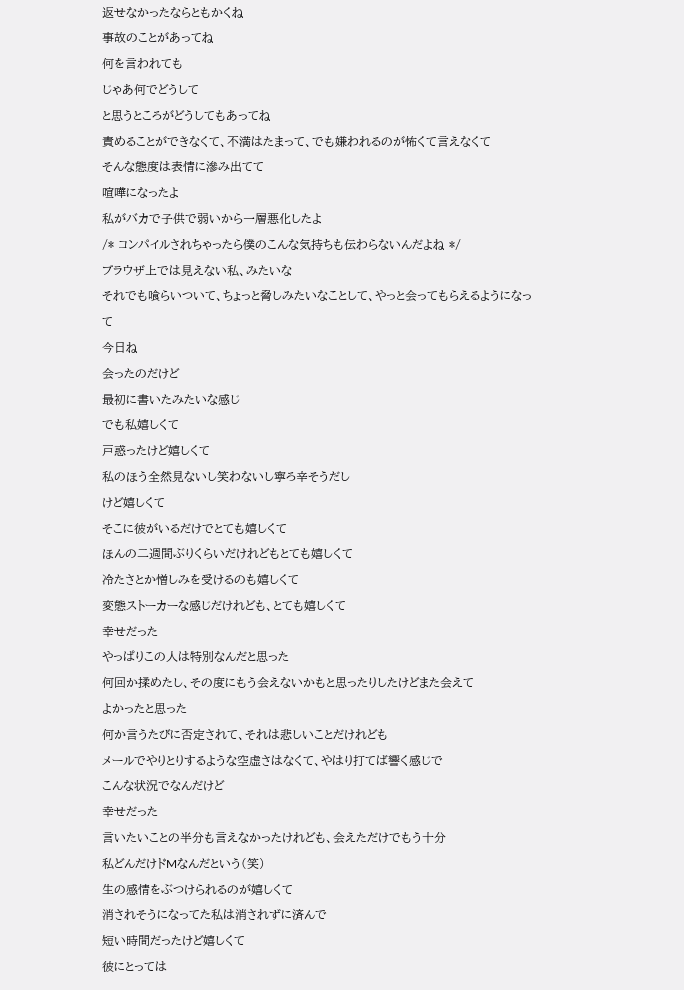返せなかったならともかくね
事故のことがあってね
何を言われても
じゃあ何でどうして
と思うところがどうしてもあってね
責めることができなくて、不満はたまって、でも嫌われるのが怖くて言えなくて
そんな態度は表情に滲み出てて
喧嘩になったよ
私がバカで子供で弱いから一層悪化したよ
/* コンパイルされちゃったら僕のこんな気持ちも伝わらないんだよね */
ブラウザ上では見えない私、みたいな
それでも喰らいついて、ちょっと脅しみたいなことして、やっと会ってもらえるようになって
今日ね
会ったのだけど
最初に書いたみたいな感じ
でも私嬉しくて
戸惑ったけど嬉しくて
私のほう全然見ないし笑わないし寧ろ辛そうだし
けど嬉しくて
そこに彼がいるだけでとても嬉しくて
ほんの二週間ぶりくらいだけれどもとても嬉しくて
冷たさとか憎しみを受けるのも嬉しくて
変態ストーカーな感じだけれども、とても嬉しくて
幸せだった
やっぱりこの人は特別なんだと思った
何回か揉めたし、その度にもう会えないかもと思ったりしたけどまた会えて
よかったと思った
何か言うたびに否定されて、それは悲しいことだけれども
メールでやりとりするような空虚さはなくて、やはり打てば響く感じで
こんな状況でなんだけど
幸せだった
言いたいことの半分も言えなかったけれども、会えただけでもう十分
私どんだけドMなんだという(笑)
生の感情をぶつけられるのが嬉しくて
消されそうになってた私は消されずに済んで
短い時間だったけど嬉しくて
彼にとっては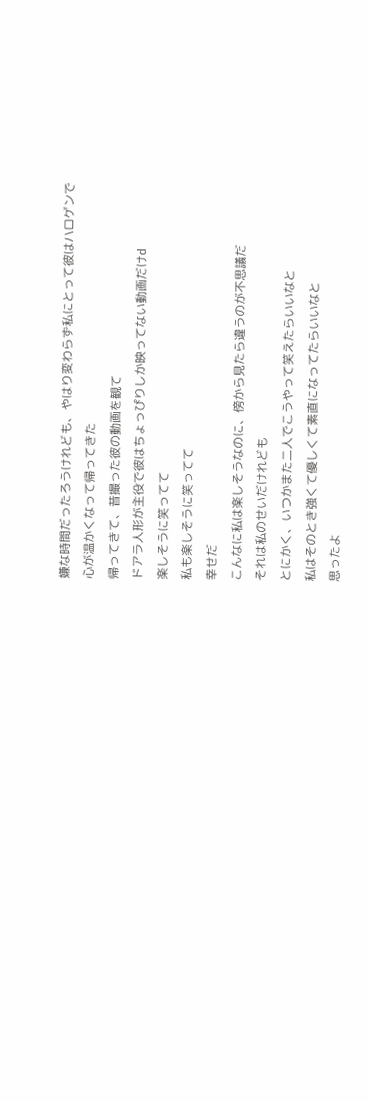嫌な時間だったろうけれども、やはり変わらず私にとって彼はハロゲンで
心が温かくなって帰ってきた
帰ってきて、昔撮った彼の動画を観て
ドアラ人形が主役で彼はちょっぴりしか映ってない動画だけd
楽しそうに笑ってて
私も楽しそうに笑ってて
幸せだ
こんなに私は楽しそうなのに、傍から見たら違うのが不思議だ
それは私のせいだけれども
とにかく、いつかまた二人でこうやって笑えたらいいなと
私はそのとき強くて優しくて素直になってたらいいなと
思ったよ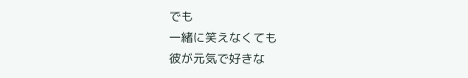でも
一緒に笑えなくても
彼が元気で好きな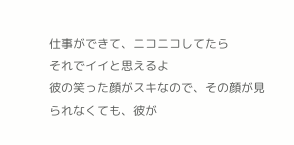仕事ができて、ニコニコしてたら
それでイイと思えるよ
彼の笑った顔がスキなので、その顔が見られなくても、彼が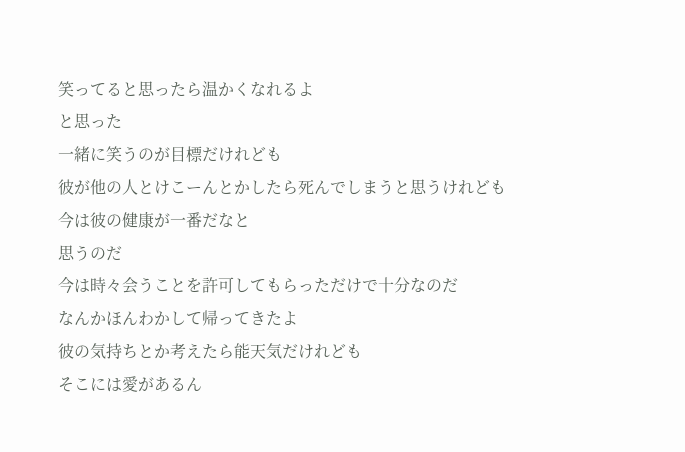笑ってると思ったら温かくなれるよ
と思った
一緒に笑うのが目標だけれども
彼が他の人とけこーんとかしたら死んでしまうと思うけれども
今は彼の健康が一番だなと
思うのだ
今は時々会うことを許可してもらっただけで十分なのだ
なんかほんわかして帰ってきたよ
彼の気持ちとか考えたら能天気だけれども
そこには愛があるん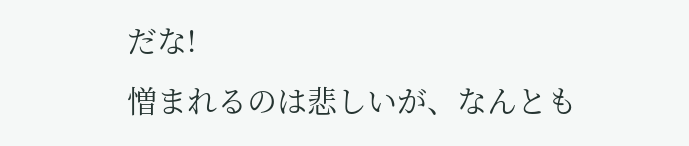だな!
憎まれるのは悲しいが、なんとも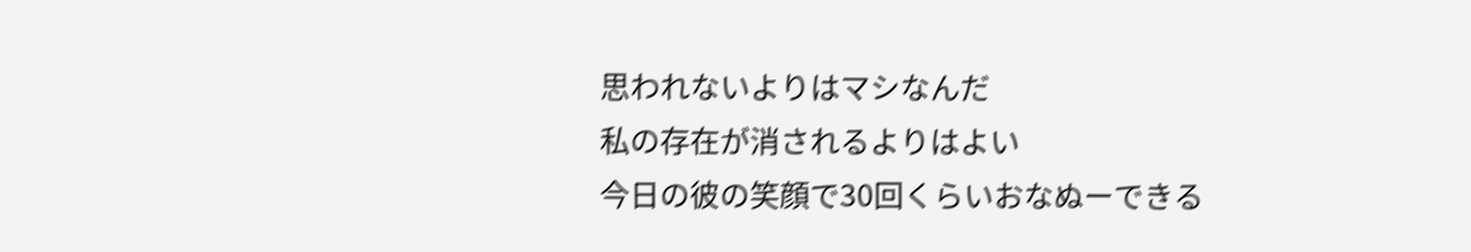思われないよりはマシなんだ
私の存在が消されるよりはよい
今日の彼の笑顔で30回くらいおなぬーできる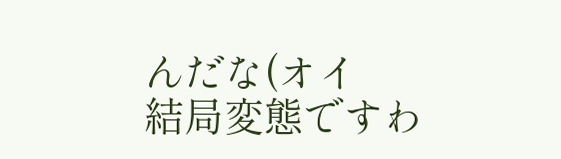んだな(オイ
結局変態ですわ